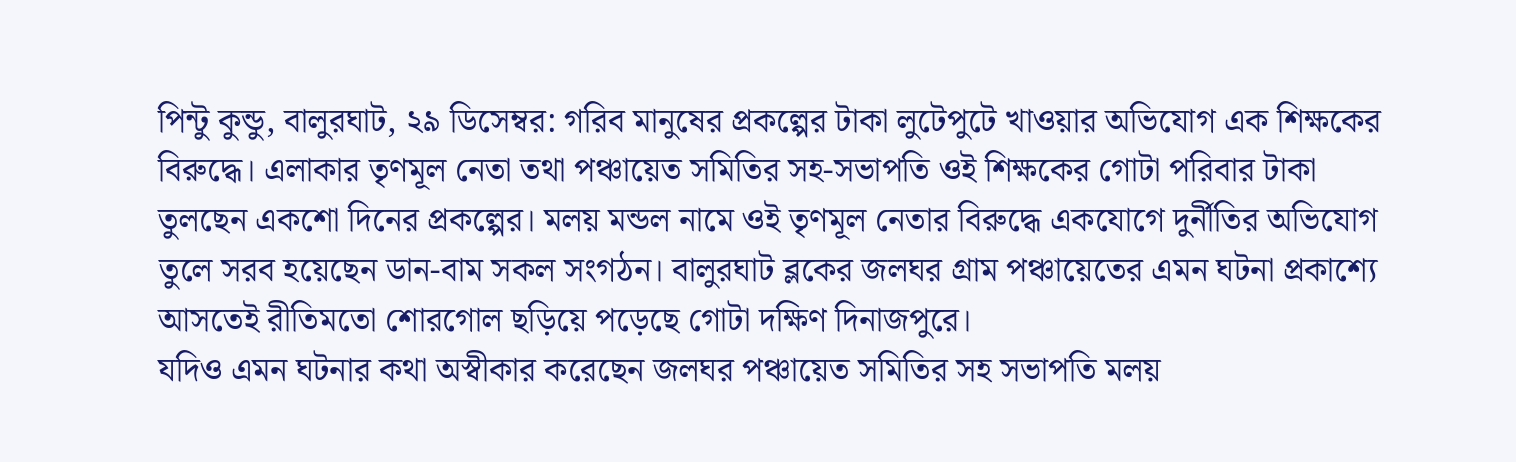পিন্টু কুন্ডু, বালুরঘাট, ২৯ ডিসেম্বর: গরিব মানুষের প্রকল্পের টাকা লুটেপুটে খাওয়ার অভিযোগ এক শিক্ষকের বিরুদ্ধে। এলাকার তৃণমূল নেতা তথা পঞ্চায়েত সমিতির সহ-সভাপতি ওই শিক্ষকের গোটা পরিবার টাকা তুলছেন একশো দিনের প্রকল্পের। মলয় মন্ডল নামে ওই তৃণমূল নেতার বিরুদ্ধে একযোগে দুর্নীতির অভিযোগ তুলে সরব হয়েছেন ডান-বাম সকল সংগঠন। বালুরঘাট ব্লকের জলঘর গ্রাম পঞ্চায়েতের এমন ঘটনা প্রকাশ্যে আসতেই রীতিমতো শোরগোল ছড়িয়ে পড়েছে গোটা দক্ষিণ দিনাজপুরে।
যদিও এমন ঘটনার কথা অস্বীকার করেছেন জলঘর পঞ্চায়েত সমিতির সহ সভাপতি মলয়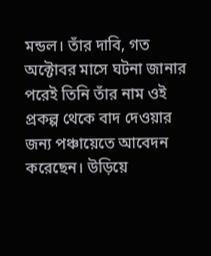মন্ডল। তাঁর দাবি, গত অক্টোবর মাসে ঘটনা জানার পরেই তিনি তাঁর নাম ওই প্রকল্প থেকে বাদ দেওয়ার জন্য পঞ্চায়েতে আবেদন করেছেন। উড়িয়ে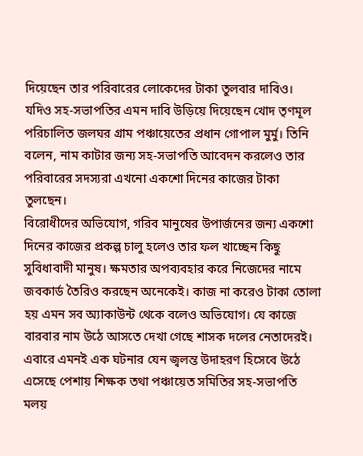দিয়েছেন তার পরিবারের লোকেদের টাকা তুলবার দাবিও।
যদিও সহ-সভাপতির এমন দাবি উড়িয়ে দিয়েছেন খোদ তৃণমূল পরিচালিত জলঘর গ্রাম পঞ্চায়েতের প্রধান গোপাল মুর্মু। তিনি বলেন, নাম কাটার জন্য সহ-সভাপতি আবেদন করলেও তার পরিবারের সদস্যরা এখনো একশো দিনের কাজের টাকা তুলছেন।
বিরোধীদের অভিযোগ, গরিব মানুষের উপার্জনের জন্য একশো দিনের কাজের প্রকল্প চালু হলেও তার ফল খাচ্ছেন কিছু সুবিধাবাদী মানুষ। ক্ষমতার অপব্যবহার করে নিজেদের নামে জবকার্ড তৈরিও করছেন অনেকেই। কাজ না করেও টাকা তোলা হয় এমন সব অ্যাকাউন্ট থেকে বলেও অভিযোগ। যে কাজে বারবার নাম উঠে আসতে দেখা গেছে শাসক দলের নেতাদেরই। এবারে এমনই এক ঘটনার যেন জ্বলন্ত উদাহরণ হিসেবে উঠে এসেছে পেশায় শিক্ষক তথা পঞ্চায়েত সমিতির সহ-সভাপতি মলয়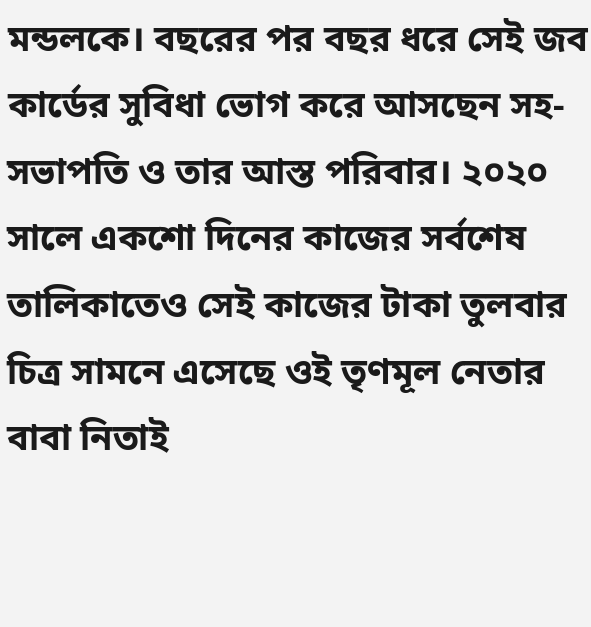মন্ডলকে। বছরের পর বছর ধরে সেই জব কার্ডের সুবিধা ভোগ করে আসছেন সহ-সভাপতি ও তার আস্ত পরিবার। ২০২০ সালে একশো দিনের কাজের সর্বশেষ তালিকাতেও সেই কাজের টাকা তুলবার চিত্র সামনে এসেছে ওই তৃণমূল নেতার বাবা নিতাই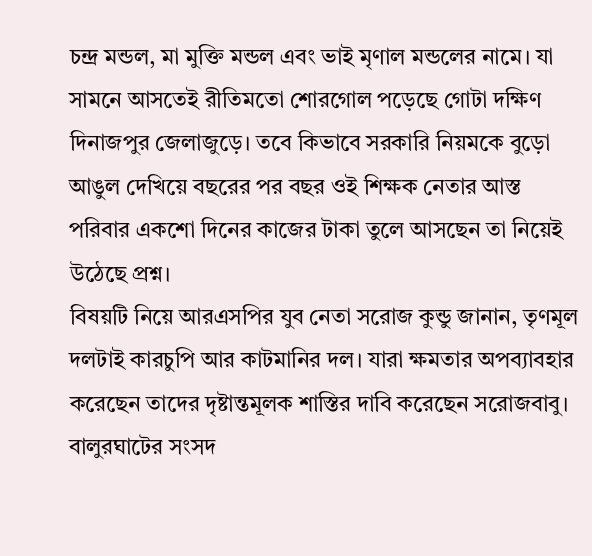চন্দ্র মন্ডল, মা মুক্তি মন্ডল এবং ভাই মৃণাল মন্ডলের নামে। যা সামনে আসতেই রীতিমতো শোরগোল পড়েছে গোটা দক্ষিণ দিনাজপুর জেলাজুড়ে। তবে কিভাবে সরকারি নিয়মকে বুড়ো আঙুল দেখিয়ে বছরের পর বছর ওই শিক্ষক নেতার আস্ত পরিবার একশো দিনের কাজের টাকা তুলে আসছেন তা নিয়েই উঠেছে প্রশ্ন।
বিষয়টি নিয়ে আরএসপির যুব নেতা সরোজ কুন্ডু জানান, তৃণমূল দলটাই কারচুপি আর কাটমানির দল। যারা ক্ষমতার অপব্যাবহার করেছেন তাদের দৃষ্টান্তমূলক শাস্তির দাবি করেছেন সরোজবাবু।
বালুরঘাটের সংসদ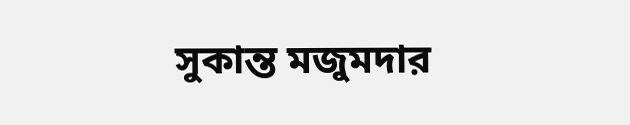সুকান্ত মজুমদার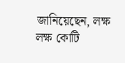জানিয়েছেন, লক্ষ লক্ষ কোটি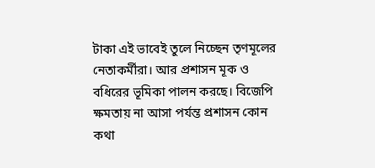টাকা এই ভাবেই তুলে নিচ্ছেন তৃণমূলের নেতাকর্মীরা। আর প্রশাসন মূক ও বধিরের ভূমিকা পালন করছে। বিজেপি ক্ষমতায় না আসা পর্যন্ত প্রশাসন কোন কথা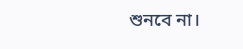শুনবে না।